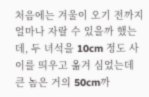처음에는 겨울이 오기 전까지 얼마나 자랄 수 있을까 했는데, 두 녀석을 10cm 정도 사이를 띄우고 옮겨 심었는데 큰 놈은 거의 50cm까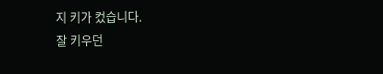지 키가 컸습니다.
잘 키우던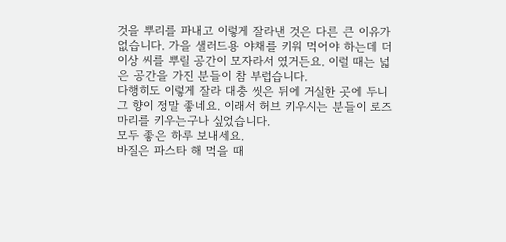것을 뿌리를 파내고 이렇게 잘라낸 것은 다른 큰 이유가 없습니다. 가을 샐러드용 야채를 키워 먹어야 하는데 더 이상 씨를 뿌릴 공간이 모자라서 였거든요. 이럴 때는 넓은 공간을 가진 분들이 참 부럽습니다.
다행히도 이렇게 잘라 대충 씻은 뒤에 거실한 곳에 두니 그 향이 정말 좋네요. 이래서 허브 키우시는 분들이 로즈마리를 키우는구나 싶었습니다.
모두 좋은 하루 보내세요.
바질은 파스타 해 먹을 때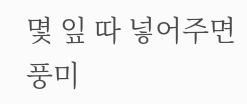몇 잎 따 넣어주면 풍미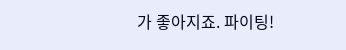가 좋아지죠. 파이팅!